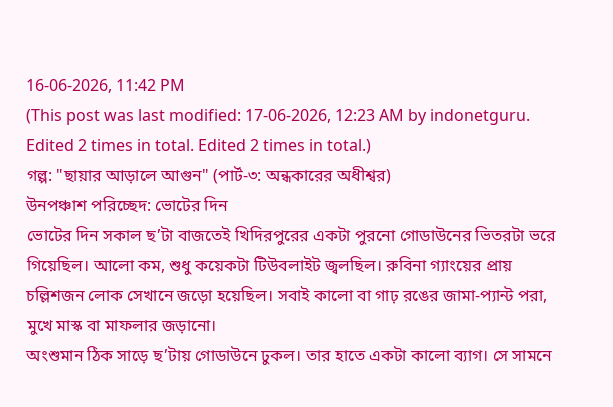16-06-2026, 11:42 PM
(This post was last modified: 17-06-2026, 12:23 AM by indonetguru. Edited 2 times in total. Edited 2 times in total.)
গল্প: "ছায়ার আড়ালে আগুন" (পার্ট-৩: অন্ধকারের অধীশ্বর)
উনপঞ্চাশ পরিচ্ছেদ: ভোটের দিন
ভোটের দিন সকাল ছ’টা বাজতেই খিদিরপুরের একটা পুরনো গোডাউনের ভিতরটা ভরে গিয়েছিল। আলো কম, শুধু কয়েকটা টিউবলাইট জ্বলছিল। রুবিনা গ্যাংয়ের প্রায় চল্লিশজন লোক সেখানে জড়ো হয়েছিল। সবাই কালো বা গাঢ় রঙের জামা-প্যান্ট পরা, মুখে মাস্ক বা মাফলার জড়ানো।
অংশুমান ঠিক সাড়ে ছ’টায় গোডাউনে ঢুকল। তার হাতে একটা কালো ব্যাগ। সে সামনে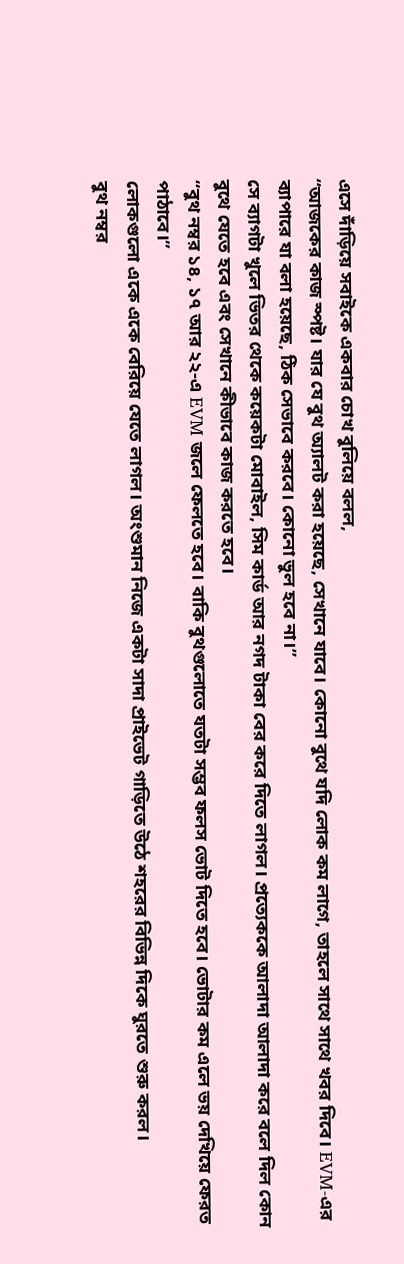এসে দাঁড়িয়ে সবাইকে একবার চোখ বুলিয়ে বলল,
“আজকের কাজ স্পষ্ট। যার যে বুথ অ্যালট করা হয়েছে, সেখানে যাবে। কোনো বুথে যদি লোক কম লাগে, তাহলে সাথে সাথে খবর দিবে। EVM-এর ব্যাপারে যা বলা হয়েছে, ঠিক সেভাবে করবে। কোনো ভুল হবে না।”
সে ব্যাগটা খুলে ভিতর থেকে কয়েকটা মোবাইল, সিম কার্ড আর নগদ টাকা বের করে দিতে লাগল। প্রত্যেককে আলাদা আলাদা করে বলে দিল কোন বুথে যেতে হবে এবং সেখানে কীভাবে কাজ করতে হবে।
“বুথ নম্বর ১৪, ১৭ আর ২২-এ EVM জলে ফেলতে হবে। বাকি বুথগুলোতে যতটা সম্ভব ফলস ভোট দিতে হবে। ভোটার কম এলে ভয় দেখিয়ে ফেরত পাঠাবে।”
লোকগুলো একে একে বেরিয়ে যেতে লাগল। অংশুমান নিজে একটা সাদা প্রাইভেট গাড়িতে উঠে শহরের বিভিন্ন দিকে ঘুরতে শুরু করল।
বুথ নম্বর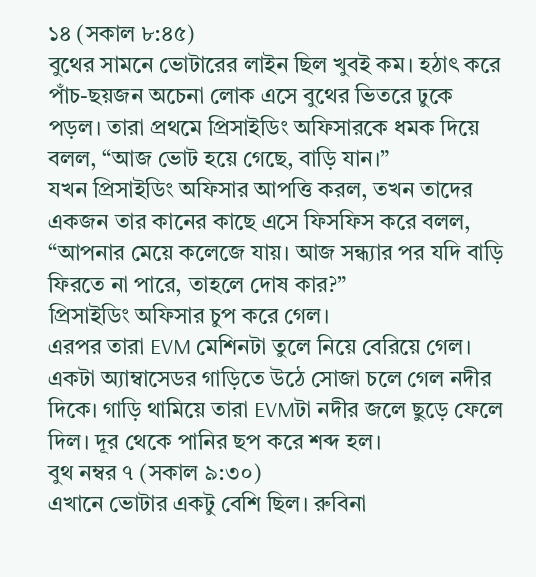১৪ (সকাল ৮:৪৫)
বুথের সামনে ভোটারের লাইন ছিল খুবই কম। হঠাৎ করে পাঁচ-ছয়জন অচেনা লোক এসে বুথের ভিতরে ঢুকে পড়ল। তারা প্রথমে প্রিসাইডিং অফিসারকে ধমক দিয়ে বলল, “আজ ভোট হয়ে গেছে, বাড়ি যান।”
যখন প্রিসাইডিং অফিসার আপত্তি করল, তখন তাদের একজন তার কানের কাছে এসে ফিসফিস করে বলল, “আপনার মেয়ে কলেজে যায়। আজ সন্ধ্যার পর যদি বাড়ি ফিরতে না পারে, তাহলে দোষ কার?”
প্রিসাইডিং অফিসার চুপ করে গেল।
এরপর তারা EVM মেশিনটা তুলে নিয়ে বেরিয়ে গেল। একটা অ্যাম্বাসেডর গাড়িতে উঠে সোজা চলে গেল নদীর দিকে। গাড়ি থামিয়ে তারা EVMটা নদীর জলে ছুড়ে ফেলে দিল। দূর থেকে পানির ছপ করে শব্দ হল।
বুথ নম্বর ৭ (সকাল ৯:৩০)
এখানে ভোটার একটু বেশি ছিল। রুবিনা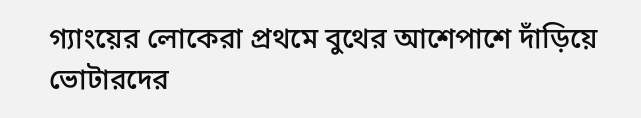গ্যাংয়ের লোকেরা প্রথমে বুথের আশেপাশে দাঁড়িয়ে ভোটারদের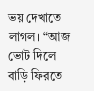ভয় দেখাতে লাগল। “আজ ভোট দিলে বাড়ি ফিরতে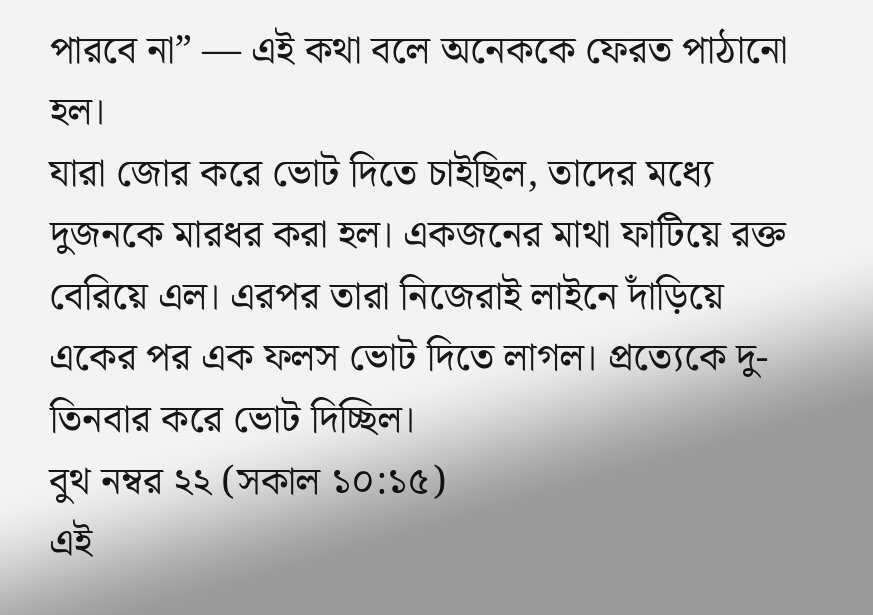পারবে না” — এই কথা বলে অনেককে ফেরত পাঠানো হল।
যারা জোর করে ভোট দিতে চাইছিল, তাদের মধ্যে দুজনকে মারধর করা হল। একজনের মাথা ফাটিয়ে রক্ত বেরিয়ে এল। এরপর তারা নিজেরাই লাইনে দাঁড়িয়ে একের পর এক ফলস ভোট দিতে লাগল। প্রত্যেকে দু-তিনবার করে ভোট দিচ্ছিল।
বুথ নম্বর ২২ (সকাল ১০:১৫)
এই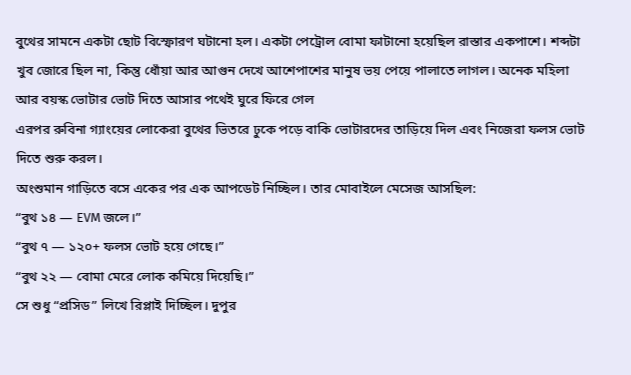বুথের সামনে একটা ছোট বিস্ফোরণ ঘটানো হল। একটা পেট্রোল বোমা ফাটানো হয়েছিল রাস্তার একপাশে। শব্দটা খুব জোরে ছিল না, কিন্তু ধোঁয়া আর আগুন দেখে আশেপাশের মানুষ ভয় পেয়ে পালাতে লাগল। অনেক মহিলা আর বয়স্ক ভোটার ভোট দিতে আসার পথেই ঘুরে ফিরে গেল
এরপর রুবিনা গ্যাংয়ের লোকেরা বুথের ভিতরে ঢুকে পড়ে বাকি ভোটারদের তাড়িয়ে দিল এবং নিজেরা ফলস ভোট দিতে শুরু করল।
অংশুমান গাড়িতে বসে একের পর এক আপডেট নিচ্ছিল। তার মোবাইলে মেসেজ আসছিল:
“বুথ ১৪ — EVM জলে।”
“বুথ ৭ — ১২০+ ফলস ভোট হয়ে গেছে।”
“বুথ ২২ — বোমা মেরে লোক কমিয়ে দিয়েছি।”
সে শুধু “প্রসিড” লিখে রিপ্লাই দিচ্ছিল। দুপুর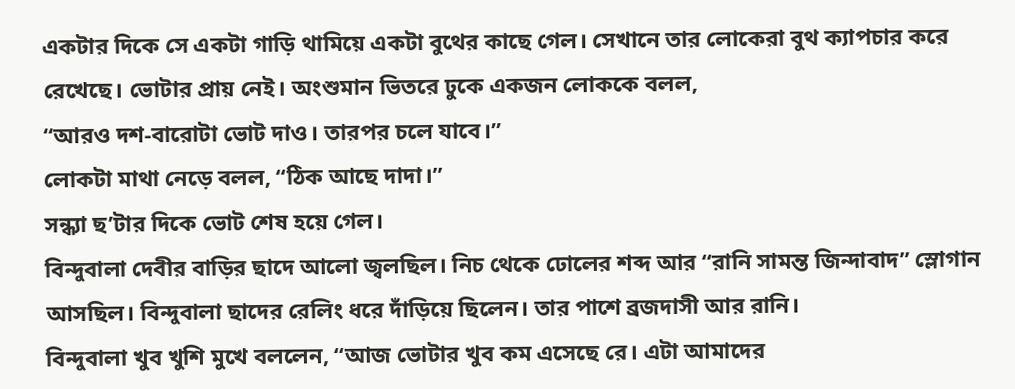একটার দিকে সে একটা গাড়ি থামিয়ে একটা বুথের কাছে গেল। সেখানে তার লোকেরা বুথ ক্যাপচার করে রেখেছে। ভোটার প্রায় নেই। অংশুমান ভিতরে ঢুকে একজন লোককে বলল,
“আরও দশ-বারোটা ভোট দাও। তারপর চলে যাবে।”
লোকটা মাথা নেড়ে বলল, “ঠিক আছে দাদা।”
সন্ধ্যা ছ’টার দিকে ভোট শেষ হয়ে গেল।
বিন্দুবালা দেবীর বাড়ির ছাদে আলো জ্বলছিল। নিচ থেকে ঢোলের শব্দ আর “রানি সামন্ত জিন্দাবাদ” স্লোগান আসছিল। বিন্দুবালা ছাদের রেলিং ধরে দাঁড়িয়ে ছিলেন। তার পাশে ব্রজদাসী আর রানি।
বিন্দুবালা খুব খুশি মুখে বললেন, “আজ ভোটার খুব কম এসেছে রে। এটা আমাদের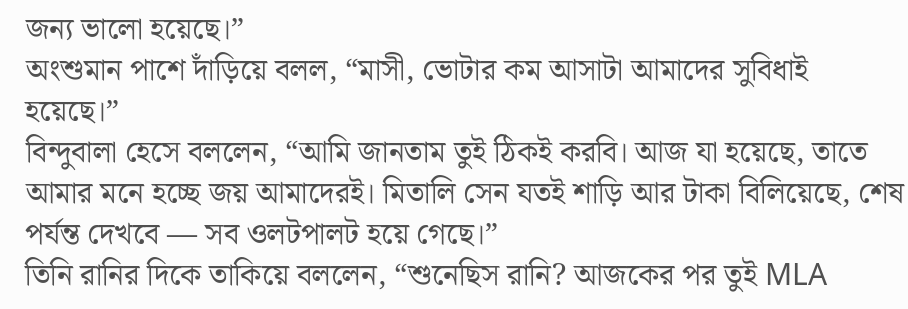জন্য ভালো হয়েছে।”
অংশুমান পাশে দাঁড়িয়ে বলল, “মাসী, ভোটার কম আসাটা আমাদের সুবিধাই হয়েছে।”
বিন্দুবালা হেসে বললেন, “আমি জানতাম তুই ঠিকই করবি। আজ যা হয়েছে, তাতে আমার মনে হচ্ছে জয় আমাদেরই। মিতালি সেন যতই শাড়ি আর টাকা বিলিয়েছে, শেষ পর্যন্ত দেখবে — সব ওলটপালট হয়ে গেছে।”
তিনি রানির দিকে তাকিয়ে বললেন, “শুনেছিস রানি? আজকের পর তুই MLA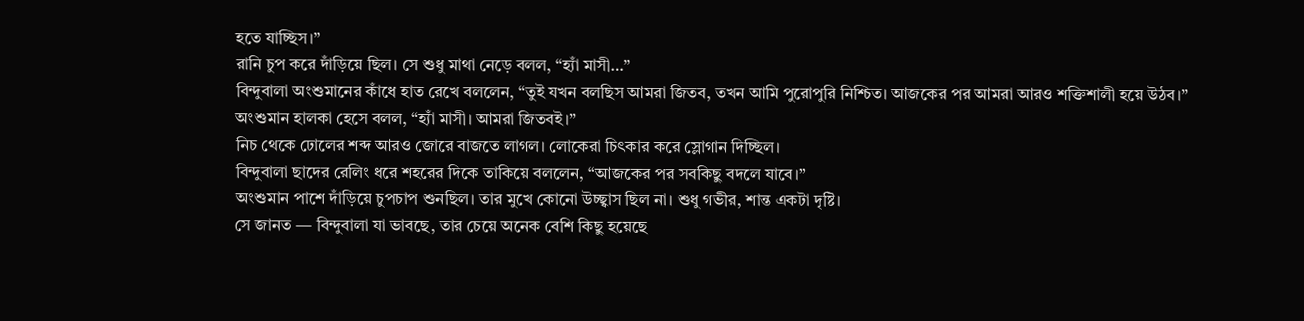হতে যাচ্ছিস।”
রানি চুপ করে দাঁড়িয়ে ছিল। সে শুধু মাথা নেড়ে বলল, “হ্যাঁ মাসী…”
বিন্দুবালা অংশুমানের কাঁধে হাত রেখে বললেন, “তুই যখন বলছিস আমরা জিতব, তখন আমি পুরোপুরি নিশ্চিত। আজকের পর আমরা আরও শক্তিশালী হয়ে উঠব।”
অংশুমান হালকা হেসে বলল, “হ্যাঁ মাসী। আমরা জিতবই।”
নিচ থেকে ঢোলের শব্দ আরও জোরে বাজতে লাগল। লোকেরা চিৎকার করে স্লোগান দিচ্ছিল।
বিন্দুবালা ছাদের রেলিং ধরে শহরের দিকে তাকিয়ে বললেন, “আজকের পর সবকিছু বদলে যাবে।”
অংশুমান পাশে দাঁড়িয়ে চুপচাপ শুনছিল। তার মুখে কোনো উচ্ছ্বাস ছিল না। শুধু গভীর, শান্ত একটা দৃষ্টি।
সে জানত — বিন্দুবালা যা ভাবছে, তার চেয়ে অনেক বেশি কিছু হয়েছে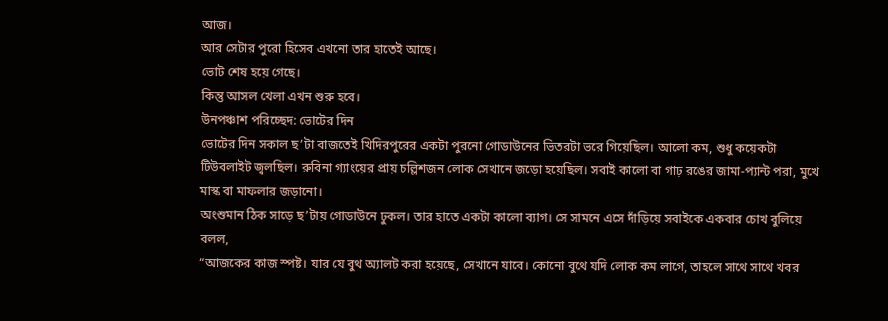আজ।
আর সেটার পুরো হিসেব এখনো তার হাতেই আছে।
ভোট শেষ হয়ে গেছে।
কিন্তু আসল খেলা এখন শুরু হবে।
উনপঞ্চাশ পরিচ্ছেদ: ভোটের দিন
ভোটের দিন সকাল ছ’টা বাজতেই খিদিরপুরের একটা পুরনো গোডাউনের ভিতরটা ভরে গিয়েছিল। আলো কম, শুধু কয়েকটা টিউবলাইট জ্বলছিল। রুবিনা গ্যাংয়ের প্রায় চল্লিশজন লোক সেখানে জড়ো হয়েছিল। সবাই কালো বা গাঢ় রঙের জামা-প্যান্ট পরা, মুখে মাস্ক বা মাফলার জড়ানো।
অংশুমান ঠিক সাড়ে ছ’টায় গোডাউনে ঢুকল। তার হাতে একটা কালো ব্যাগ। সে সামনে এসে দাঁড়িয়ে সবাইকে একবার চোখ বুলিয়ে বলল,
“আজকের কাজ স্পষ্ট। যার যে বুথ অ্যালট করা হয়েছে, সেখানে যাবে। কোনো বুথে যদি লোক কম লাগে, তাহলে সাথে সাথে খবর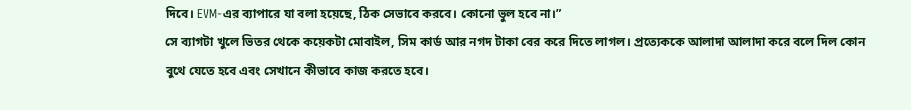দিবে। EVM-এর ব্যাপারে যা বলা হয়েছে, ঠিক সেভাবে করবে। কোনো ভুল হবে না।”
সে ব্যাগটা খুলে ভিতর থেকে কয়েকটা মোবাইল, সিম কার্ড আর নগদ টাকা বের করে দিতে লাগল। প্রত্যেককে আলাদা আলাদা করে বলে দিল কোন বুথে যেতে হবে এবং সেখানে কীভাবে কাজ করতে হবে।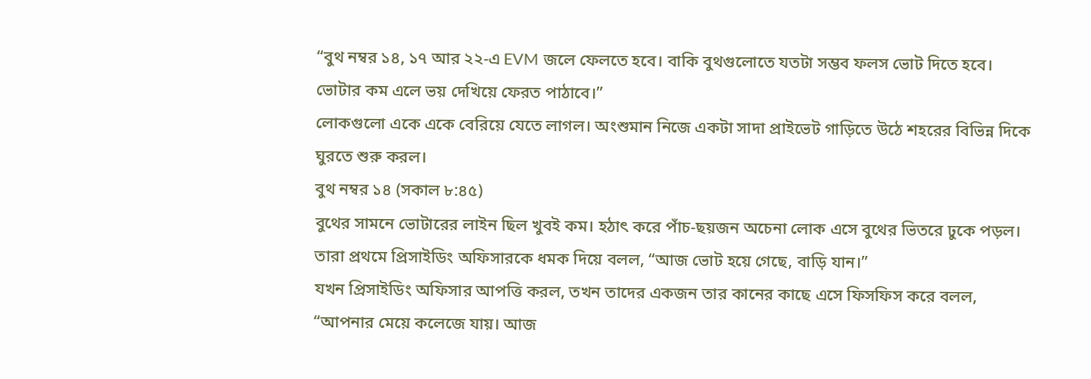“বুথ নম্বর ১৪, ১৭ আর ২২-এ EVM জলে ফেলতে হবে। বাকি বুথগুলোতে যতটা সম্ভব ফলস ভোট দিতে হবে। ভোটার কম এলে ভয় দেখিয়ে ফেরত পাঠাবে।”
লোকগুলো একে একে বেরিয়ে যেতে লাগল। অংশুমান নিজে একটা সাদা প্রাইভেট গাড়িতে উঠে শহরের বিভিন্ন দিকে ঘুরতে শুরু করল।
বুথ নম্বর ১৪ (সকাল ৮:৪৫)
বুথের সামনে ভোটারের লাইন ছিল খুবই কম। হঠাৎ করে পাঁচ-ছয়জন অচেনা লোক এসে বুথের ভিতরে ঢুকে পড়ল। তারা প্রথমে প্রিসাইডিং অফিসারকে ধমক দিয়ে বলল, “আজ ভোট হয়ে গেছে, বাড়ি যান।”
যখন প্রিসাইডিং অফিসার আপত্তি করল, তখন তাদের একজন তার কানের কাছে এসে ফিসফিস করে বলল, “আপনার মেয়ে কলেজে যায়। আজ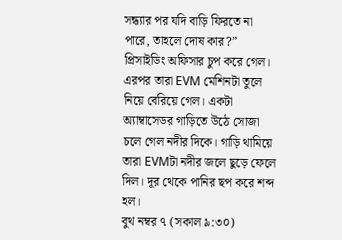সন্ধ্যার পর যদি বাড়ি ফিরতে না পারে, তাহলে দোষ কার?”
প্রিসাইডিং অফিসার চুপ করে গেল।
এরপর তারা EVM মেশিনটা তুলে নিয়ে বেরিয়ে গেল। একটা অ্যাম্বাসেডর গাড়িতে উঠে সোজা চলে গেল নদীর দিকে। গাড়ি থামিয়ে তারা EVMটা নদীর জলে ছুড়ে ফেলে দিল। দূর থেকে পানির ছপ করে শব্দ হল।
বুথ নম্বর ৭ (সকাল ৯:৩০)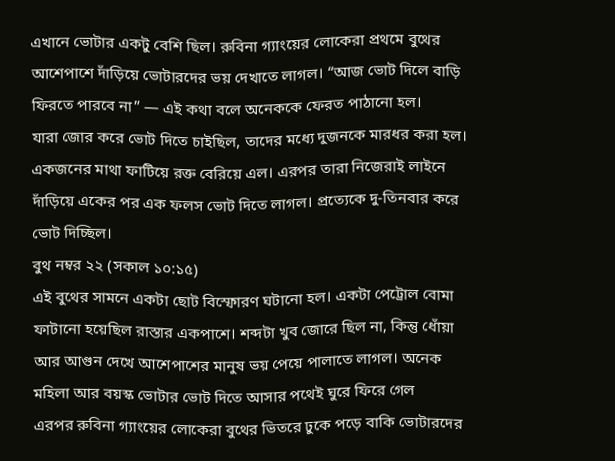এখানে ভোটার একটু বেশি ছিল। রুবিনা গ্যাংয়ের লোকেরা প্রথমে বুথের আশেপাশে দাঁড়িয়ে ভোটারদের ভয় দেখাতে লাগল। “আজ ভোট দিলে বাড়ি ফিরতে পারবে না” — এই কথা বলে অনেককে ফেরত পাঠানো হল।
যারা জোর করে ভোট দিতে চাইছিল, তাদের মধ্যে দুজনকে মারধর করা হল। একজনের মাথা ফাটিয়ে রক্ত বেরিয়ে এল। এরপর তারা নিজেরাই লাইনে দাঁড়িয়ে একের পর এক ফলস ভোট দিতে লাগল। প্রত্যেকে দু-তিনবার করে ভোট দিচ্ছিল।
বুথ নম্বর ২২ (সকাল ১০:১৫)
এই বুথের সামনে একটা ছোট বিস্ফোরণ ঘটানো হল। একটা পেট্রোল বোমা ফাটানো হয়েছিল রাস্তার একপাশে। শব্দটা খুব জোরে ছিল না, কিন্তু ধোঁয়া আর আগুন দেখে আশেপাশের মানুষ ভয় পেয়ে পালাতে লাগল। অনেক মহিলা আর বয়স্ক ভোটার ভোট দিতে আসার পথেই ঘুরে ফিরে গেল
এরপর রুবিনা গ্যাংয়ের লোকেরা বুথের ভিতরে ঢুকে পড়ে বাকি ভোটারদের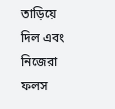তাড়িয়ে দিল এবং নিজেরা ফলস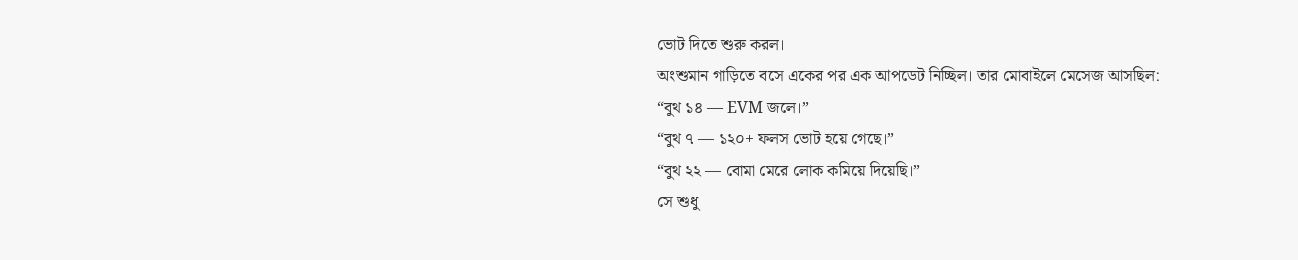ভোট দিতে শুরু করল।
অংশুমান গাড়িতে বসে একের পর এক আপডেট নিচ্ছিল। তার মোবাইলে মেসেজ আসছিল:
“বুথ ১৪ — EVM জলে।”
“বুথ ৭ — ১২০+ ফলস ভোট হয়ে গেছে।”
“বুথ ২২ — বোমা মেরে লোক কমিয়ে দিয়েছি।”
সে শুধু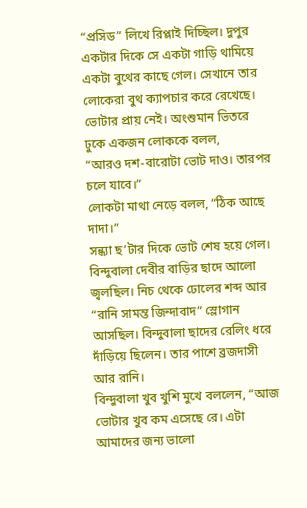“প্রসিড” লিখে রিপ্লাই দিচ্ছিল। দুপুর একটার দিকে সে একটা গাড়ি থামিয়ে একটা বুথের কাছে গেল। সেখানে তার লোকেরা বুথ ক্যাপচার করে রেখেছে। ভোটার প্রায় নেই। অংশুমান ভিতরে ঢুকে একজন লোককে বলল,
“আরও দশ-বারোটা ভোট দাও। তারপর চলে যাবে।”
লোকটা মাথা নেড়ে বলল, “ঠিক আছে দাদা।”
সন্ধ্যা ছ’টার দিকে ভোট শেষ হয়ে গেল।
বিন্দুবালা দেবীর বাড়ির ছাদে আলো জ্বলছিল। নিচ থেকে ঢোলের শব্দ আর “রানি সামন্ত জিন্দাবাদ” স্লোগান আসছিল। বিন্দুবালা ছাদের রেলিং ধরে দাঁড়িয়ে ছিলেন। তার পাশে ব্রজদাসী আর রানি।
বিন্দুবালা খুব খুশি মুখে বললেন, “আজ ভোটার খুব কম এসেছে রে। এটা আমাদের জন্য ভালো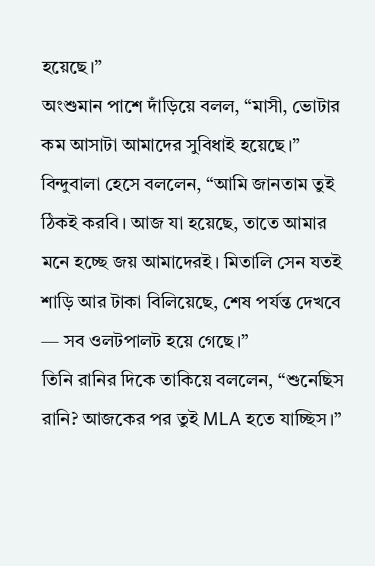হয়েছে।”
অংশুমান পাশে দাঁড়িয়ে বলল, “মাসী, ভোটার কম আসাটা আমাদের সুবিধাই হয়েছে।”
বিন্দুবালা হেসে বললেন, “আমি জানতাম তুই ঠিকই করবি। আজ যা হয়েছে, তাতে আমার মনে হচ্ছে জয় আমাদেরই। মিতালি সেন যতই শাড়ি আর টাকা বিলিয়েছে, শেষ পর্যন্ত দেখবে — সব ওলটপালট হয়ে গেছে।”
তিনি রানির দিকে তাকিয়ে বললেন, “শুনেছিস রানি? আজকের পর তুই MLA হতে যাচ্ছিস।”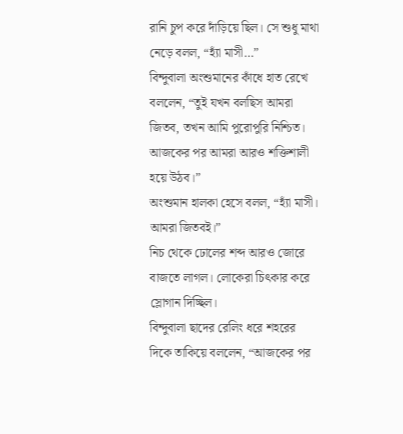রানি চুপ করে দাঁড়িয়ে ছিল। সে শুধু মাথা নেড়ে বলল, “হ্যাঁ মাসী…”
বিন্দুবালা অংশুমানের কাঁধে হাত রেখে বললেন, “তুই যখন বলছিস আমরা জিতব, তখন আমি পুরোপুরি নিশ্চিত। আজকের পর আমরা আরও শক্তিশালী হয়ে উঠব।”
অংশুমান হালকা হেসে বলল, “হ্যাঁ মাসী। আমরা জিতবই।”
নিচ থেকে ঢোলের শব্দ আরও জোরে বাজতে লাগল। লোকেরা চিৎকার করে স্লোগান দিচ্ছিল।
বিন্দুবালা ছাদের রেলিং ধরে শহরের দিকে তাকিয়ে বললেন, “আজকের পর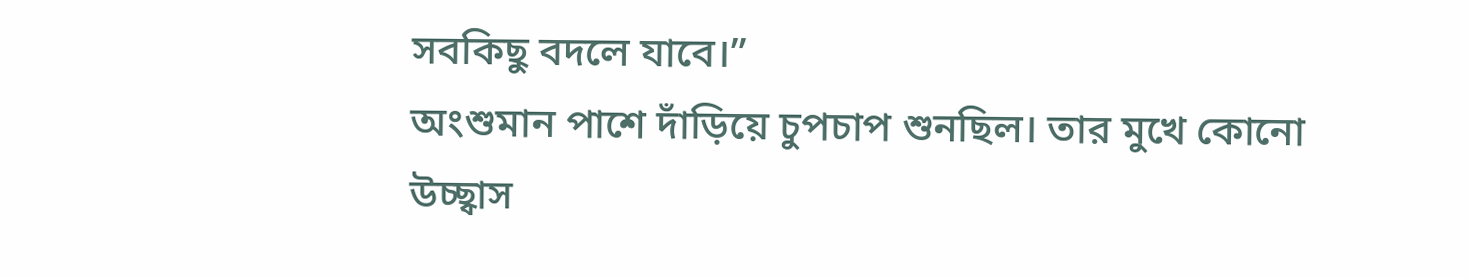সবকিছু বদলে যাবে।”
অংশুমান পাশে দাঁড়িয়ে চুপচাপ শুনছিল। তার মুখে কোনো উচ্ছ্বাস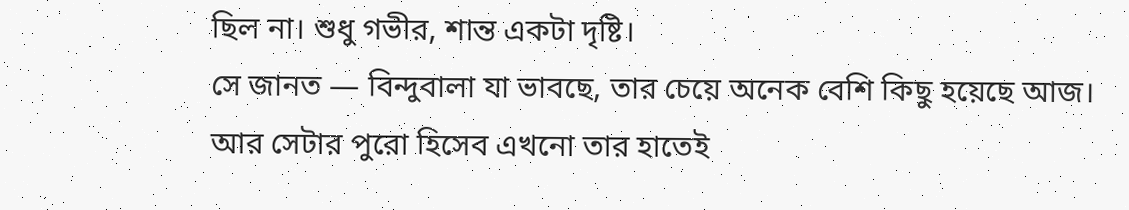ছিল না। শুধু গভীর, শান্ত একটা দৃষ্টি।
সে জানত — বিন্দুবালা যা ভাবছে, তার চেয়ে অনেক বেশি কিছু হয়েছে আজ।
আর সেটার পুরো হিসেব এখনো তার হাতেই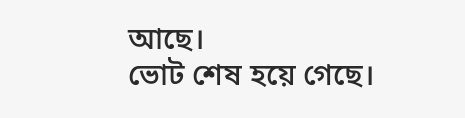আছে।
ভোট শেষ হয়ে গেছে।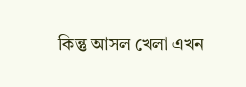কিন্তু আসল খেলা এখন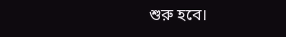শুরু হবে।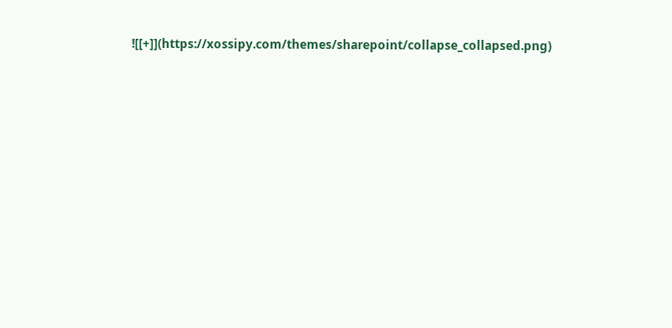![[+]](https://xossipy.com/themes/sharepoint/collapse_collapsed.png)